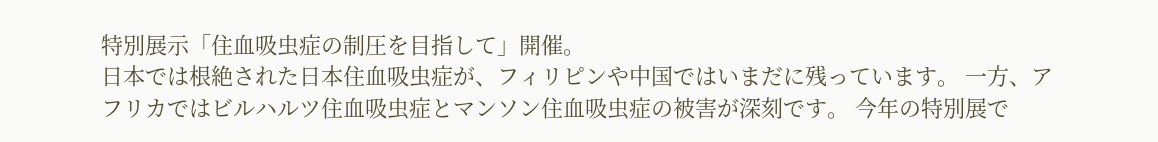特別展示「住血吸虫症の制圧を目指して」開催。
日本では根絶された日本住血吸虫症が、フィリピンや中国ではいまだに残っています。 一方、アフリカではビルハルツ住血吸虫症とマンソン住血吸虫症の被害が深刻です。 今年の特別展で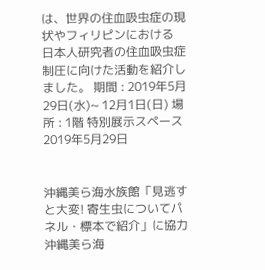は、世界の住血吸虫症の現状やフィリピンにおける 日本人研究者の住血吸虫症制圧に向けた活動を紹介しました。 期間 : 2019年5月29日(水)~ 12月1日(日) 場所 : 1階 特別展示スペース
2019年5月29日


沖縄美ら海水族館「見逃すと大変! 寄生虫についてパネル・標本で紹介」に協力
沖縄美ら海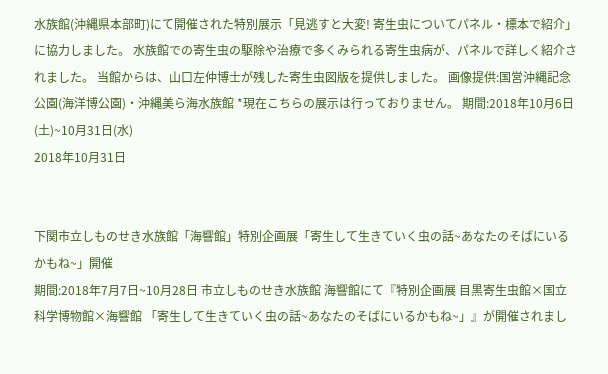水族館(沖縄県本部町)にて開催された特別展示「見逃すと大変! 寄生虫についてパネル・標本で紹介」に協力しました。 水族館での寄生虫の駆除や治療で多くみられる寄生虫病が、パネルで詳しく紹介されました。 当館からは、山口左仲博士が残した寄生虫図版を提供しました。 画像提供:国営沖縄記念公園(海洋博公園)・沖縄美ら海水族館 *現在こちらの展示は行っておりません。 期間:2018年10月6日(土)~10月31日(水)
2018年10月31日


下関市立しものせき水族館「海響館」特別企画展「寄生して生きていく虫の話~あなたのそばにいるかもね~」開催
期間:2018年7月7日~10月28日 市立しものせき水族館 海響館にて『特別企画展 目黒寄生虫館×国立科学博物館×海響館 「寄生して生きていく虫の話~あなたのそばにいるかもね~」』が開催されまし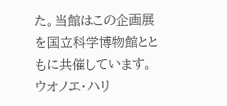た。当館はこの企画展を国立科学博物館とともに共催しています。ウオノエ・ハリ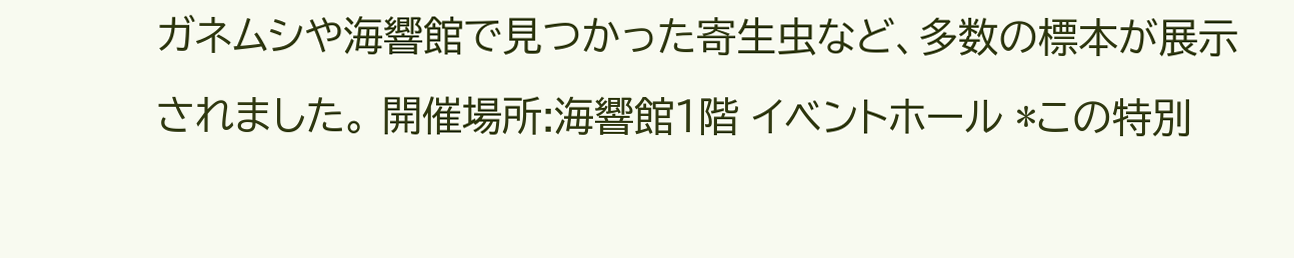ガネムシや海響館で見つかった寄生虫など、多数の標本が展示されました。 開催場所:海響館1階 イベントホール *この特別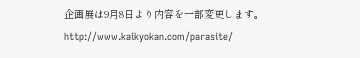企画展は9月8日より内容を一部変更します。 http://www.kaikyokan.com/parasite/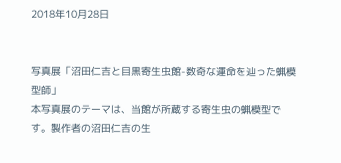2018年10月28日


写真展「沼田仁吉と目黒寄生虫館-数奇な運命を辿った蝋模型師」
本写真展のテーマは、当館が所蔵する寄生虫の蝋模型です。製作者の沼田仁吉の生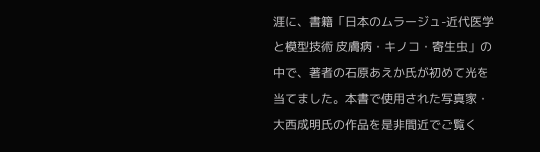涯に、書籍「日本のムラージュ-近代医学と模型技術 皮膚病・キノコ・寄生虫」の中で、著者の石原あえか氏が初めて光を当てました。本書で使用された写真家・大西成明氏の作品を是非間近でご覧く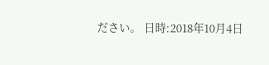ださい。 日時:2018年10月4日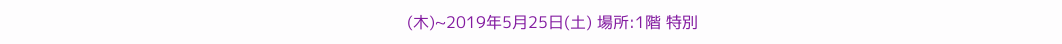(木)~2019年5月25日(土) 場所:1階 特別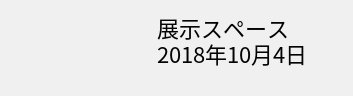展示スペース
2018年10月4日